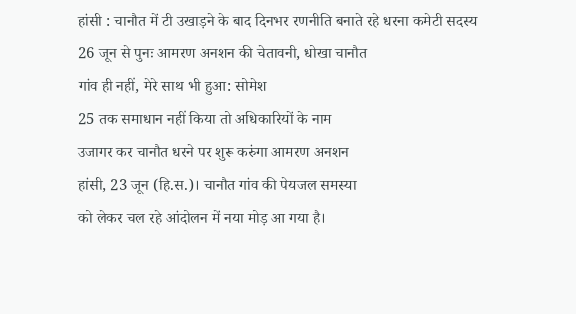हांसी : चानौत में टी उखाड़ने के बाद दिनभर रणनीति बनाते रहे धरना कमेटी सदस्य
26 जून से पुनः आमरण अनशन की चेतावनी, धोखा चानौत
गांव ही नहीं, मेरे साथ भी हुआ: सोमेश
25 तक समाधान नहीं किया तो अधिकारियों के नाम
उजागर कर चानौत धरने पर शुरू करुंगा आमरण अनशन
हांसी, 23 जून (हि.स.)। चानौत गांव की पेयजल समस्या
को लेकर चल रहे आंदोलन में नया मोड़ आ गया है।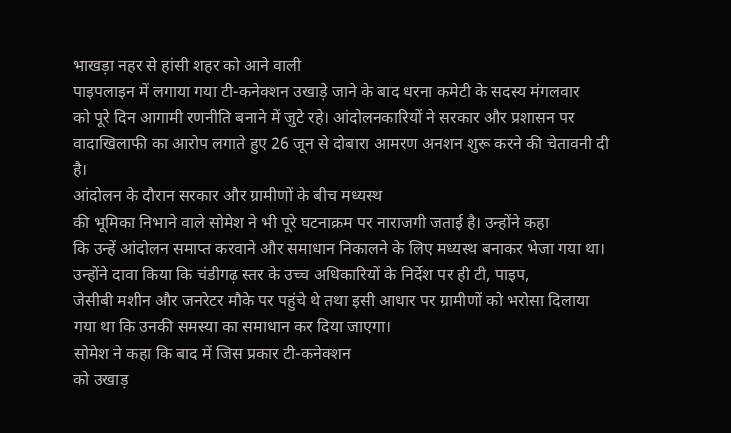भाखड़ा नहर से हांसी शहर को आने वाली
पाइपलाइन में लगाया गया टी-कनेक्शन उखाड़े जाने के बाद धरना कमेटी के सदस्य मंगलवार
को पूरे दिन आगामी रणनीति बनाने में जुटे रहे। आंदोलनकारियों ने सरकार और प्रशासन पर
वादाखिलाफी का आरोप लगाते हुए 26 जून से दोबारा आमरण अनशन शुरू करने की चेतावनी दी
है।
आंदोलन के दौरान सरकार और ग्रामीणों के बीच मध्यस्थ
की भूमिका निभाने वाले सोमेश ने भी पूरे घटनाक्रम पर नाराजगी जताई है। उन्होंने कहा
कि उन्हें आंदोलन समाप्त करवाने और समाधान निकालने के लिए मध्यस्थ बनाकर भेजा गया था।
उन्होंने दावा किया कि चंडीगढ़ स्तर के उच्च अधिकारियों के निर्देश पर ही टी, पाइप,
जेसीबी मशीन और जनरेटर मौके पर पहुंचे थे तथा इसी आधार पर ग्रामीणों को भरोसा दिलाया
गया था कि उनकी समस्या का समाधान कर दिया जाएगा।
सोमेश ने कहा कि बाद में जिस प्रकार टी-कनेक्शन
को उखाड़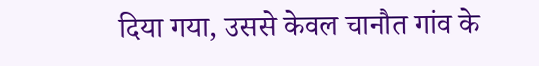दिया गया, उससे केवल चानौत गांव के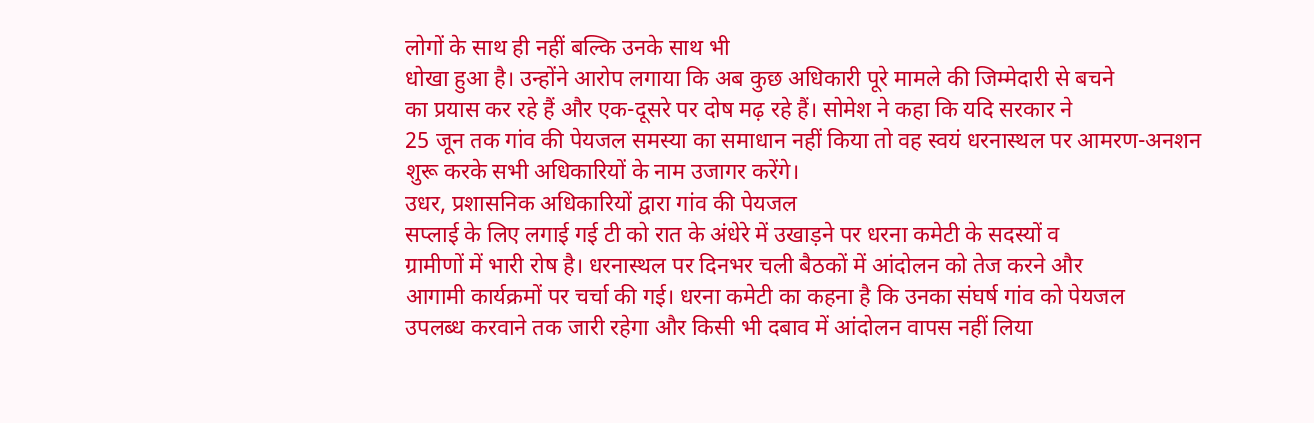लोगों के साथ ही नहीं बल्कि उनके साथ भी
धोखा हुआ है। उन्होंने आरोप लगाया कि अब कुछ अधिकारी पूरे मामले की जिम्मेदारी से बचने
का प्रयास कर रहे हैं और एक-दूसरे पर दोष मढ़ रहे हैं। सोमेश ने कहा कि यदि सरकार ने
25 जून तक गांव की पेयजल समस्या का समाधान नहीं किया तो वह स्वयं धरनास्थल पर आमरण-अनशन
शुरू करके सभी अधिकारियों के नाम उजागर करेंगे।
उधर, प्रशासनिक अधिकारियों द्वारा गांव की पेयजल
सप्लाई के लिए लगाई गई टी को रात के अंधेरे में उखाड़ने पर धरना कमेटी के सदस्यों व
ग्रामीणों में भारी रोष है। धरनास्थल पर दिनभर चली बैठकों में आंदोलन को तेज करने और
आगामी कार्यक्रमों पर चर्चा की गई। धरना कमेटी का कहना है कि उनका संघर्ष गांव को पेयजल
उपलब्ध करवाने तक जारी रहेगा और किसी भी दबाव में आंदोलन वापस नहीं लिया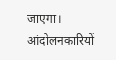जाएगा।
आंदोलनकारियों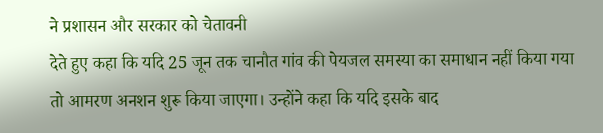ने प्रशासन और सरकार को चेतावनी
देते हुए कहा कि यदि 25 जून तक चानौत गांव की पेयजल समस्या का समाधान नहीं किया गया
तो आमरण अनशन शुरू किया जाएगा। उन्होंने कहा कि यदि इसके बाद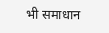भी समाधान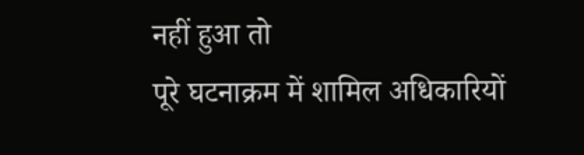नहीं हुआ तो
पूरे घटनाक्रम में शामिल अधिकारियों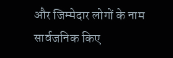और जिम्मेदार लोगों के नाम सार्वजनिक किए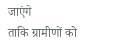जाएंगे
ताकि ग्रामीणों को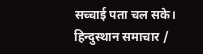सच्चाई पता चल सके।
हिन्दुस्थान समाचार /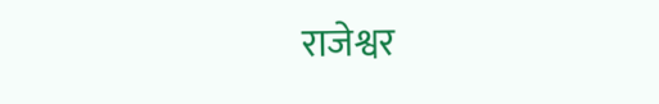राजेश्वर